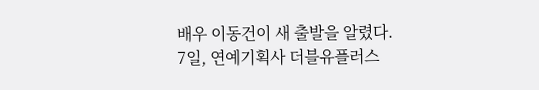배우 이동건이 새 출발을 알렸다.
7일, 연예기획사 더블유플러스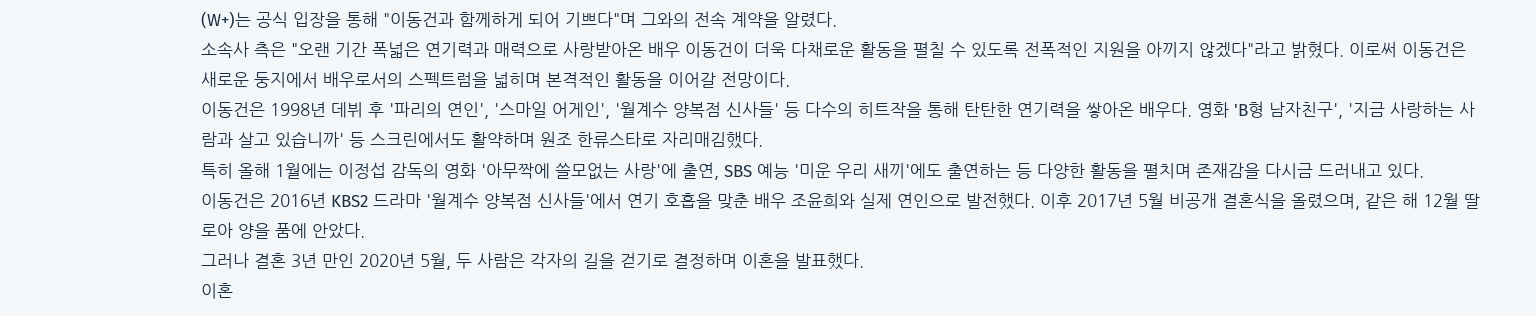(W+)는 공식 입장을 통해 "이동건과 함께하게 되어 기쁘다"며 그와의 전속 계약을 알렸다.
소속사 측은 "오랜 기간 폭넓은 연기력과 매력으로 사랑받아온 배우 이동건이 더욱 다채로운 활동을 펼칠 수 있도록 전폭적인 지원을 아끼지 않겠다"라고 밝혔다. 이로써 이동건은 새로운 둥지에서 배우로서의 스펙트럼을 넓히며 본격적인 활동을 이어갈 전망이다.
이동건은 1998년 데뷔 후 '파리의 연인', '스마일 어게인', '월계수 양복점 신사들' 등 다수의 히트작을 통해 탄탄한 연기력을 쌓아온 배우다. 영화 'B형 남자친구', '지금 사랑하는 사람과 살고 있습니까' 등 스크린에서도 활약하며 원조 한류스타로 자리매김했다.
특히 올해 1월에는 이정섭 감독의 영화 '아무짝에 쓸모없는 사랑'에 출연, SBS 예능 '미운 우리 새끼'에도 출연하는 등 다양한 활동을 펼치며 존재감을 다시금 드러내고 있다.
이동건은 2016년 KBS2 드라마 '월계수 양복점 신사들'에서 연기 호흡을 맞춘 배우 조윤희와 실제 연인으로 발전했다. 이후 2017년 5월 비공개 결혼식을 올렸으며, 같은 해 12월 딸 로아 양을 품에 안았다.
그러나 결혼 3년 만인 2020년 5월, 두 사람은 각자의 길을 걷기로 결정하며 이혼을 발표했다.
이혼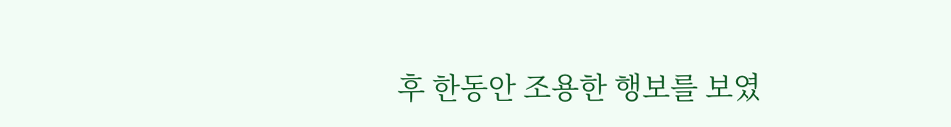후 한동안 조용한 행보를 보였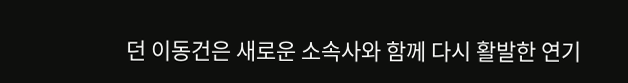던 이동건은 새로운 소속사와 함께 다시 활발한 연기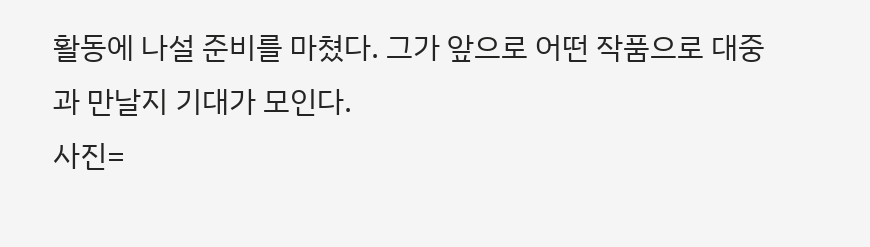활동에 나설 준비를 마쳤다. 그가 앞으로 어떤 작품으로 대중과 만날지 기대가 모인다.
사진=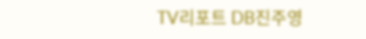TV리포트 DB진주영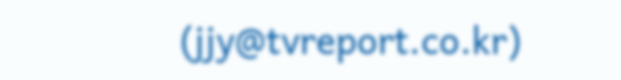(jjy@tvreport.co.kr)